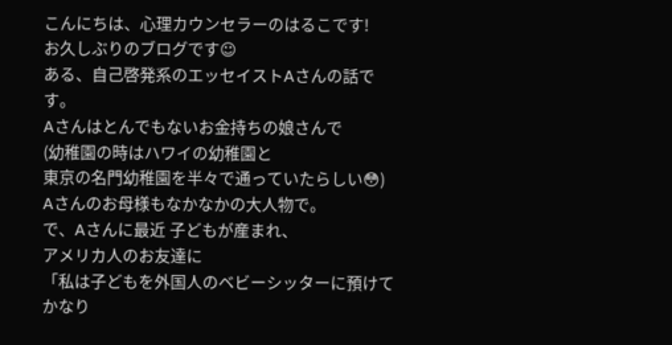こんにちは、心理カウンセラーのはるこです!
お久しぶりのブログです☺
ある、自己啓発系のエッセイストAさんの話です。
Aさんはとんでもないお金持ちの娘さんで
(幼稚園の時はハワイの幼稚園と
東京の名門幼稚園を半々で通っていたらしい😳)
Aさんのお母様もなかなかの大人物で。
で、Aさんに最近 子どもが産まれ、
アメリカ人のお友達に
「私は子どもを外国人のベビーシッターに預けて
かなり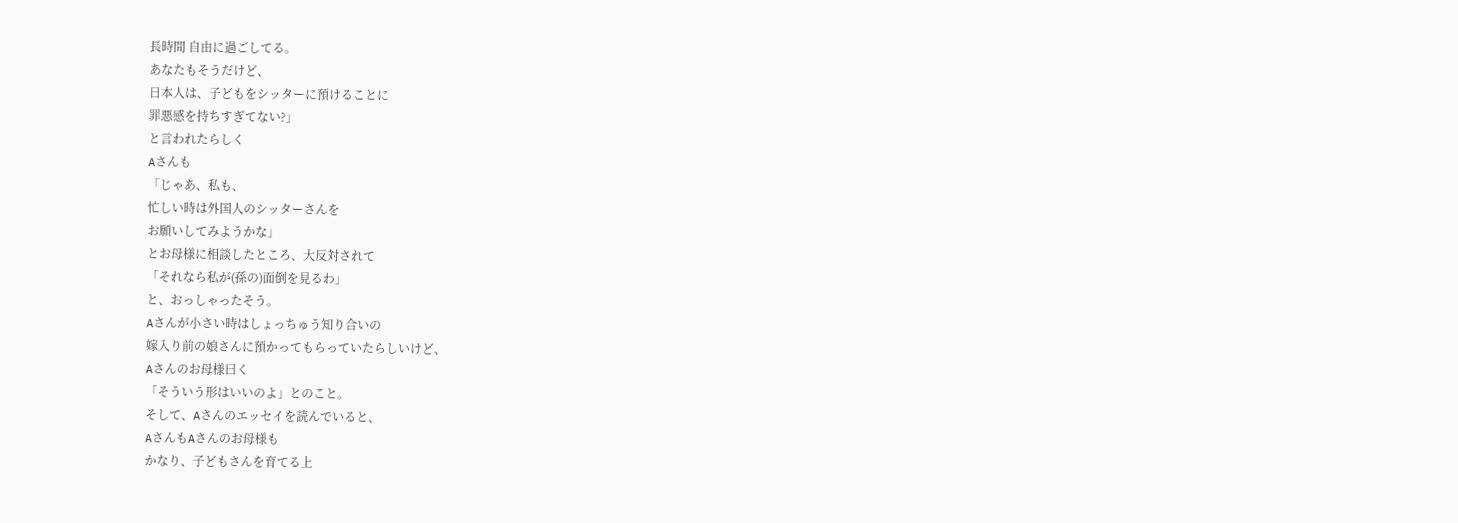長時間 自由に過ごしてる。
あなたもそうだけど、
日本人は、子どもをシッターに預けることに
罪悪感を持ちすぎてない?」
と言われたらしく
Aさんも
「じゃあ、私も、
忙しい時は外国人のシッターさんを
お願いしてみようかな」
とお母様に相談したところ、大反対されて
「それなら私が(孫の)面倒を見るわ」
と、おっしゃったそう。
Aさんが小さい時はしょっちゅう知り合いの
嫁入り前の娘さんに預かってもらっていたらしいけど、
Aさんのお母様曰く
「そういう形はいいのよ」とのこと。
そして、Aさんのエッセイを読んでいると、
AさんもAさんのお母様も
かなり、子どもさんを育てる上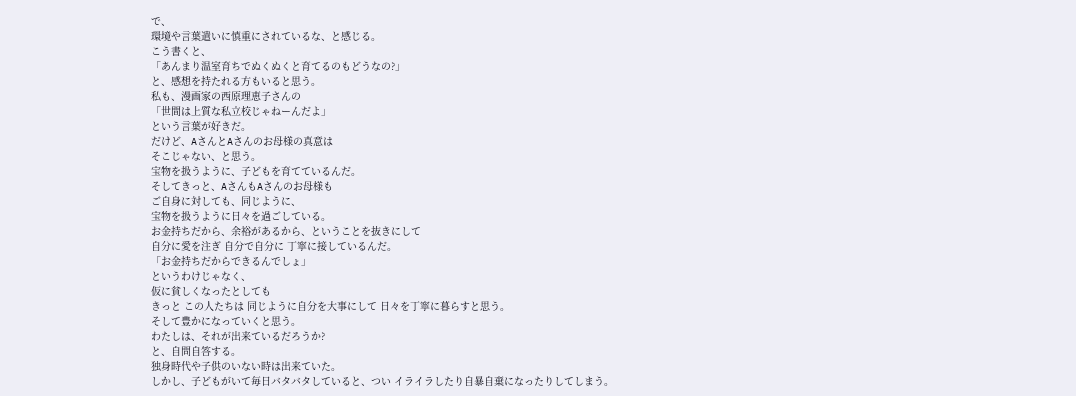で、
環境や言葉遣いに慎重にされているな、と感じる。
こう書くと、
「あんまり温室育ちでぬくぬくと育てるのもどうなの?」
と、感想を持たれる方もいると思う。
私も、漫画家の西原理恵子さんの
「世間は上質な私立校じゃねーんだよ」
という言葉が好きだ。
だけど、AさんとAさんのお母様の真意は
そこじゃない、と思う。
宝物を扱うように、子どもを育てているんだ。
そしてきっと、AさんもAさんのお母様も
ご自身に対しても、同じように、
宝物を扱うように日々を過ごしている。
お金持ちだから、余裕があるから、ということを抜きにして
自分に愛を注ぎ 自分で自分に 丁寧に接しているんだ。
「お金持ちだからできるんでしょ」
というわけじゃなく、
仮に貧しくなったとしても
きっと この人たちは 同じように自分を大事にして 日々を丁寧に暮らすと思う。
そして豊かになっていくと思う。
わたしは、それが出来ているだろうか?
と、自問自答する。
独身時代や子供のいない時は出来ていた。
しかし、子どもがいて毎日バタバタしていると、つい イライラしたり自暴自棄になったりしてしまう。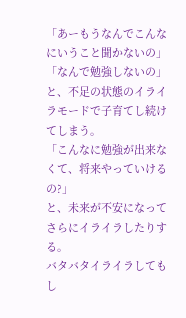「あーもうなんでこんなにいうこと聞かないの」
「なんで勉強しないの」
と、不足の状態のイライラモードで子育てし続けてしまう。
「こんなに勉強が出来なくて、将来やっていけるの?」
と、未来が不安になってさらにイライラしたりする。
バタバタイライラしてもし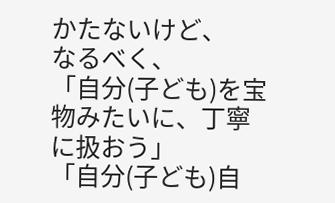かたないけど、
なるべく、
「自分(子ども)を宝物みたいに、丁寧に扱おう」
「自分(子ども)自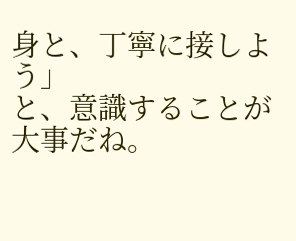身と、丁寧に接しよう」
と、意識することが大事だね。